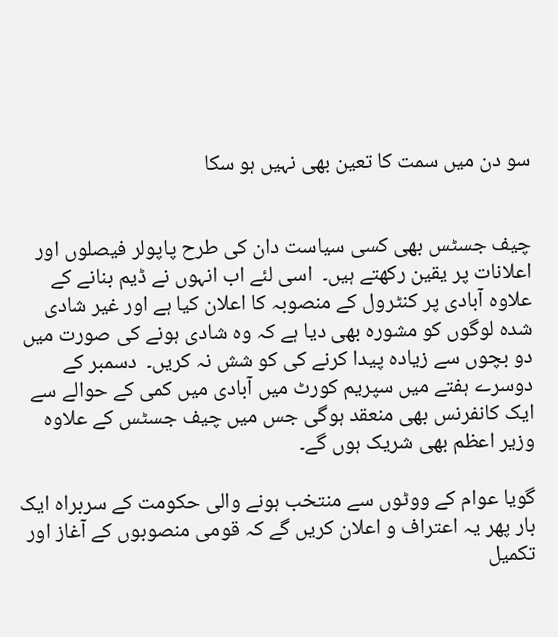سو دن میں سمت کا تعین بھی نہیں ہو سکا


چیف جسٹس بھی کسی سیاست دان کی طرح پاپولر فیصلوں اور اعلانات پر یقین رکھتے ہیں۔  اسی لئے اب انہوں نے ڈیم بنانے کے علاوہ آبادی پر کنٹرول کے منصوبہ کا اعلان کیا ہے اور غیر شادی شدہ لوگوں کو مشورہ بھی دیا ہے کہ وہ شادی ہونے کی صورت میں دو بچوں سے زیادہ پیدا کرنے کی کو شش نہ کریں۔  دسمبر کے دوسرے ہفتے میں سپریم کورٹ میں آبادی میں کمی کے حوالے سے ایک کانفرنس بھی منعقد ہوگی جس میں چیف جسٹس کے علاوہ وزیر اعظم بھی شریک ہوں گے۔

گویا عوام کے ووٹوں سے منتخب ہونے والی حکومت کے سربراہ ایک بار پھر یہ اعتراف و اعلان کریں گے کہ قومی منصوبوں کے آغاز اور تکمیل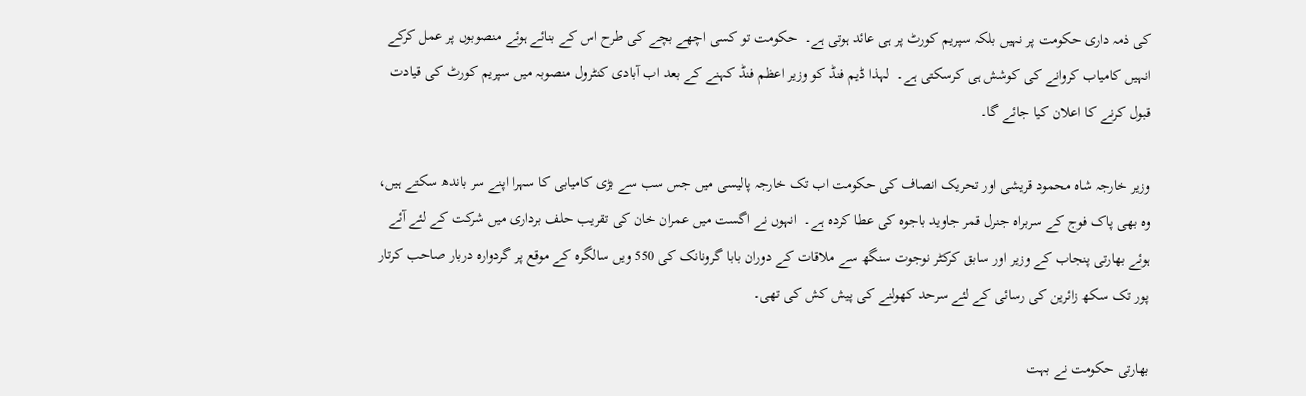کی ذمہ داری حکومت پر نہیں بلکہ سپریم کورٹ پر ہی عائد ہوتی ہے۔  حکومت تو کسی اچھے بچے کی طرح اس کے بنائے ہوئے منصوبوں پر عمل کرکے انہیں کامیاب کروانے کی کوشش ہی کرسکتی ہے۔  لہذا ڈیم فنڈ کو وزیر اعظم فنڈ کہنے کے بعد اب آبادی کنٹرول منصوبہ میں سپریم کورٹ کی قیادت قبول کرنے کا اعلان کیا جائے گا۔

وزیر خارجہ شاہ محمود قریشی اور تحریک انصاف کی حکومت اب تک خارجہ پالیسی میں جس سب سے بڑی کامیابی کا سہرا اپنے سر باندھ سکتے ہیں، وہ بھی پاک فوج کے سربراہ جنرل قمر جاوید باجوہ کی عطا کردہ ہے۔  انہوں نے اگست میں عمران خان کی تقریب حلف برداری میں شرکت کے لئے آئے ہوئے بھارتی پنجاب کے وزیر اور سابق کرکٹر نوجوت سنگھ سے ملاقات کے دوران بابا گرونانک کی 550 ویں سالگرہ کے موقع پر گردوارہ دربار صاحب کرتار پور تک سکھ زائرین کی رسائی کے لئے سرحد کھولنے کی پیش کش کی تھی۔

بھارتی حکومت نے بہت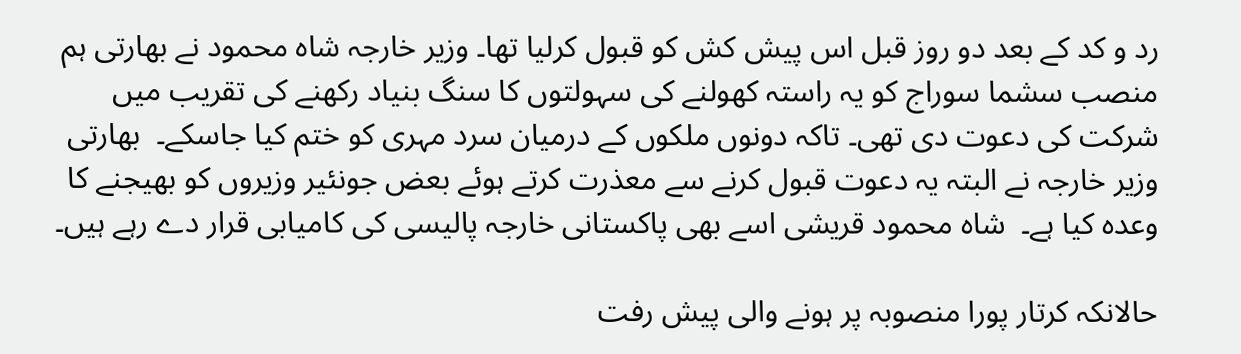رد و کد کے بعد دو روز قبل اس پیش کش کو قبول کرلیا تھا۔ وزیر خارجہ شاہ محمود نے بھارتی ہم منصب سشما سوراج کو یہ راستہ کھولنے کی سہولتوں کا سنگ بنیاد رکھنے کی تقریب میں شرکت کی دعوت دی تھی۔ تاکہ دونوں ملکوں کے درمیان سرد مہری کو ختم کیا جاسکے۔  بھارتی وزیر خارجہ نے البتہ یہ دعوت قبول کرنے سے معذرت کرتے ہوئے بعض جونئیر وزیروں کو بھیجنے کا وعدہ کیا ہے۔  شاہ محمود قریشی اسے بھی پاکستانی خارجہ پالیسی کی کامیابی قرار دے رہے ہیں۔

حالانکہ کرتار پورا منصوبہ پر ہونے والی پیش رفت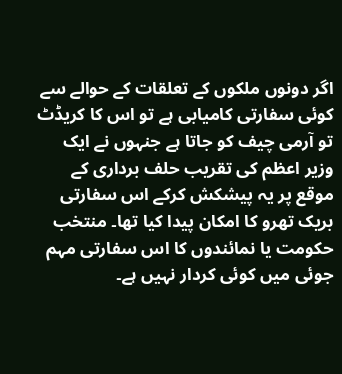اگر دونوں ملکوں کے تعلقات کے حوالے سے کوئی سفارتی کامیابی ہے تو اس کا کریڈٹ تو آرمی چیف کو جاتا ہے جنہوں نے ایک وزیر اعظم کی تقریب حلف برداری کے موقع پر یہ پیشکش کرکے اس سفارتی بریک تھرو کا امکان پیدا کیا تھا۔ منتخب حکومت یا نمائندوں کا اس سفارتی مہم جوئی میں کوئی کردار نہیں ہے۔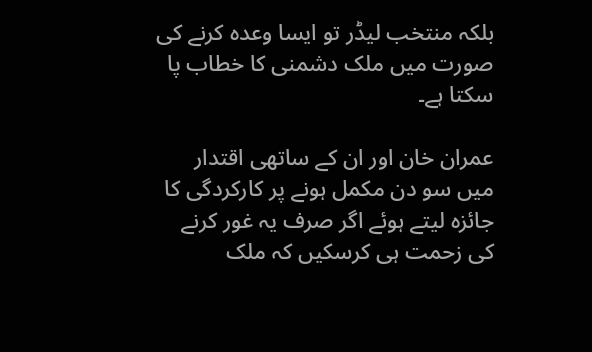بلکہ منتخب لیڈر تو ایسا وعدہ کرنے کی صورت میں ملک دشمنی کا خطاب پا سکتا ہے۔

عمران خان اور ان کے ساتھی اقتدار میں سو دن مکمل ہونے پر کارکردگی کا جائزہ لیتے ہوئے اگر صرف یہ غور کرنے کی زحمت ہی کرسکیں کہ ملک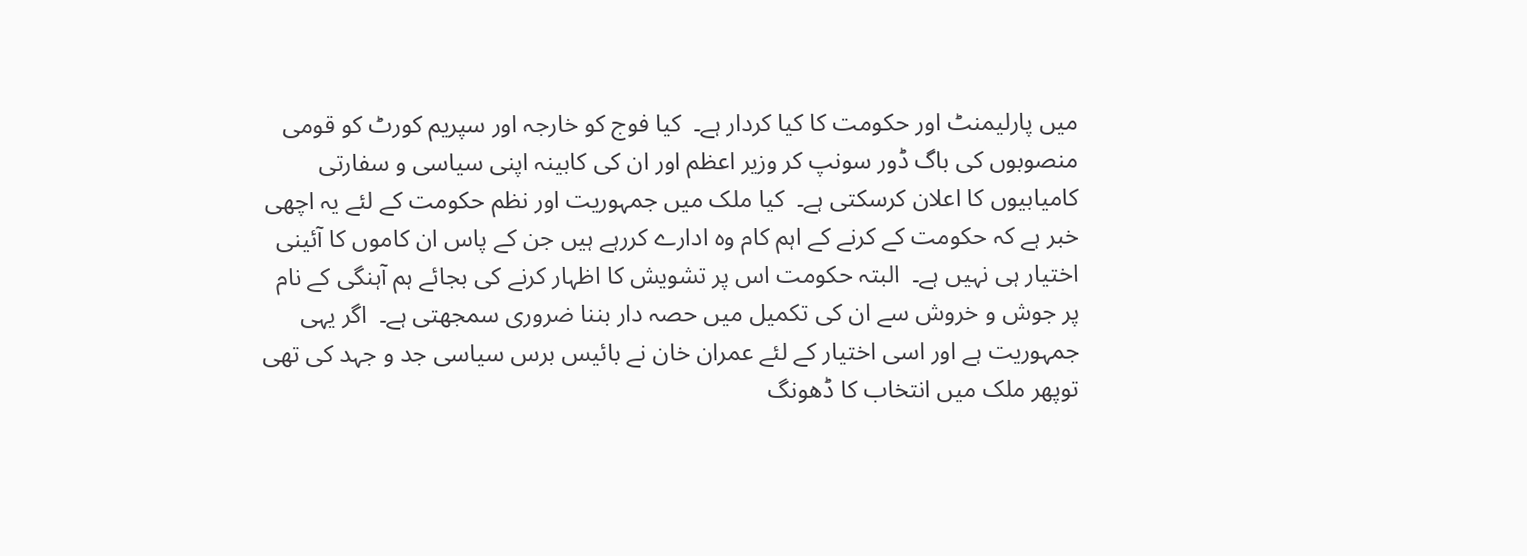میں پارلیمنٹ اور حکومت کا کیا کردار ہے۔  کیا فوج کو خارجہ اور سپریم کورٹ کو قومی منصوبوں کی باگ ڈور سونپ کر وزیر اعظم اور ان کی کابینہ اپنی سیاسی و سفارتی کامیابیوں کا اعلان کرسکتی ہے۔  کیا ملک میں جمہوریت اور نظم حکومت کے لئے یہ اچھی خبر ہے کہ حکومت کے کرنے کے اہم کام وہ ادارے کررہے ہیں جن کے پاس ان کاموں کا آئینی اختیار ہی نہیں ہے۔  البتہ حکومت اس پر تشویش کا اظہار کرنے کی بجائے ہم آہنگی کے نام پر جوش و خروش سے ان کی تکمیل میں حصہ دار بننا ضروری سمجھتی ہے۔  اگر یہی جمہوریت ہے اور اسی اختیار کے لئے عمران خان نے بائیس برس سیاسی جد و جہد کی تھی توپھر ملک میں انتخاب کا ڈھونگ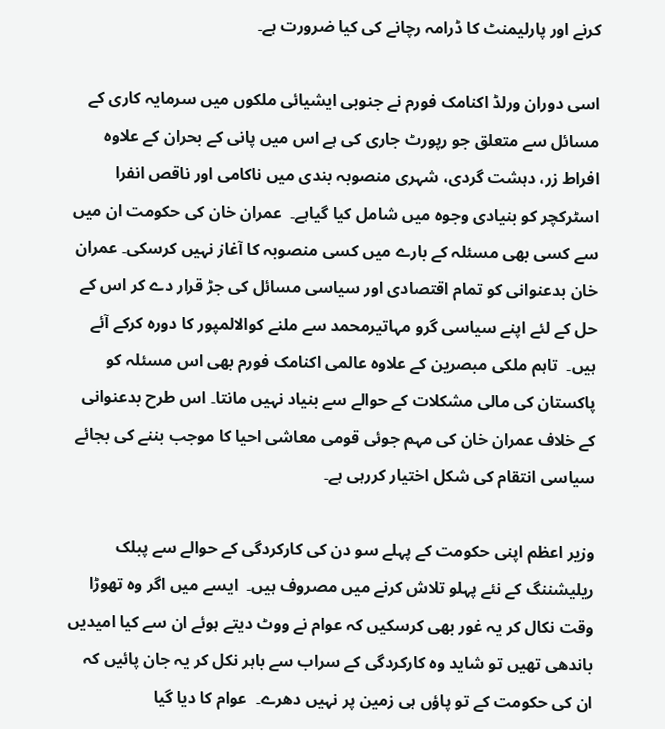کرنے اور پارلیمنٹ کا ڈرامہ رچانے کی کیا ضرورت ہے۔

اسی دوران ورلڈ اکنامک فورم نے جنوبی ایشیائی ملکوں میں سرمایہ کاری کے مسائل سے متعلق جو رپورٹ جاری کی ہے اس میں پانی کے بحران کے علاوہ افراط زر، دہشت گردی، شہری منصوبہ بندی میں ناکامی اور ناقص انفرا اسٹرکچر کو بنیادی وجوہ میں شامل کیا گیاہے۔  عمران خان کی حکومت ان میں سے کسی بھی مسئلہ کے بارے میں کسی منصوبہ کا آغاز نہیں کرسکی۔ عمران خان بدعنوانی کو تمام اقتصادی اور سیاسی مسائل کی جڑ قرار دے کر اس کے حل کے لئے اپنے سیاسی گرو مہاتیرمحمد سے ملنے کوالالمپور کا دورہ کرکے آئے ہیں۔  تاہم ملکی مبصرین کے علاوہ عالمی اکنامک فورم بھی اس مسئلہ کو پاکستان کی مالی مشکلات کے حوالے سے بنیاد نہیں مانتا۔ اس طرح بدعنوانی کے خلاف عمران خان کی مہم جوئی قومی معاشی احیا کا موجب بننے کی بجائے سیاسی انتقام کی شکل اختیار کررہی ہے۔

وزیر اعظم اپنی حکومت کے پہلے سو دن کی کارکردگی کے حوالے سے پبلک ریلیشننگ کے نئے پہلو تلاش کرنے میں مصروف ہیں۔  ایسے میں اگر وہ تھوڑا وقت نکال کر یہ غور بھی کرسکیں کہ عوام نے ووٹ دیتے ہوئے ان سے کیا امیدیں باندھی تھیں تو شاید وہ کارکردگی کے سراب سے باہر نکل کر یہ جان پائیں کہ ان کی حکومت کے تو پاؤں ہی زمین پر نہیں دھرے۔  عوام کا دیا گیا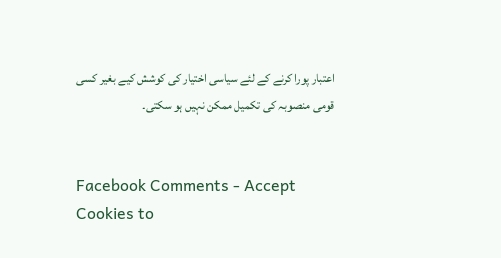اعتبار پورا کرنے کے لئے سیاسی اختیار کی کوشش کیے بغیر کسی قومی منصوبہ کی تکمیل ممکن نہیں ہو سکتی۔


Facebook Comments - Accept Cookies to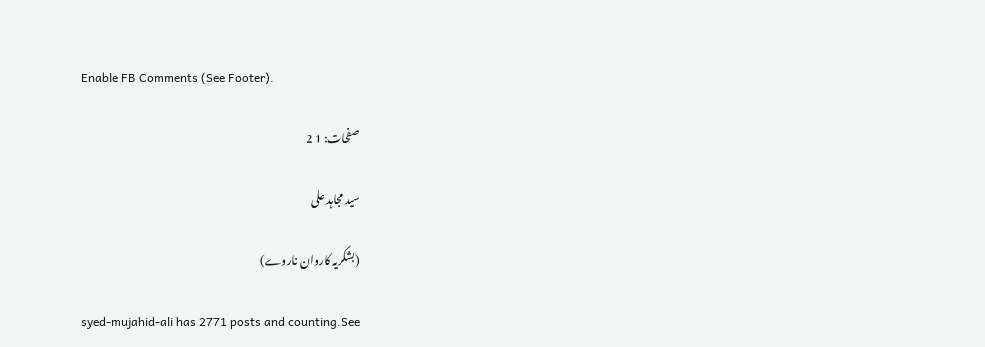Enable FB Comments (See Footer).

صفحات: 1 2

سید مجاہد علی

(بشکریہ کاروان ناروے)

syed-mujahid-ali has 2771 posts and counting.See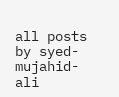all posts by syed-mujahid-ali